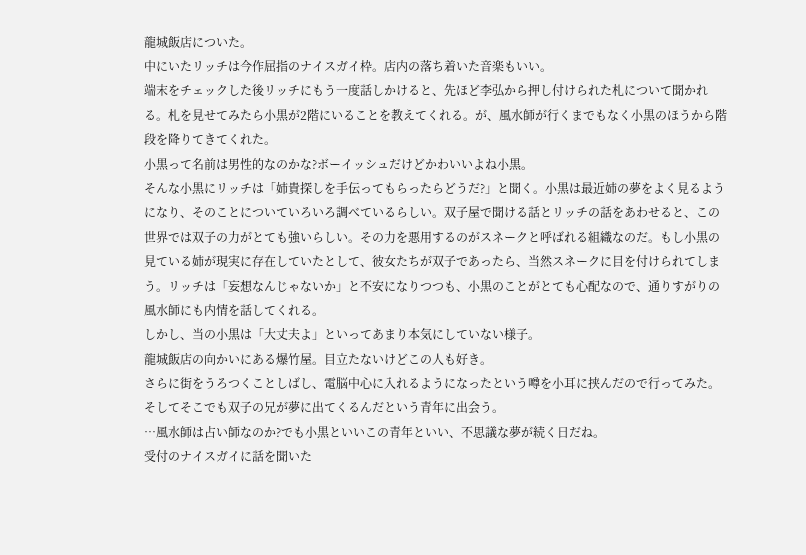龍城飯店についた。
中にいたリッチは今作屈指のナイスガイ枠。店内の落ち着いた音楽もいい。
端末をチェックした後リッチにもう一度話しかけると、先ほど李弘から押し付けられた札について聞かれる。札を見せてみたら小黒が2階にいることを教えてくれる。が、風水師が行くまでもなく小黒のほうから階段を降りてきてくれた。
小黒って名前は男性的なのかな?ボーイッシュだけどかわいいよね小黒。
そんな小黒にリッチは「姉貴探しを手伝ってもらったらどうだ?」と聞く。小黒は最近姉の夢をよく見るようになり、そのことについていろいろ調べているらしい。双子屋で聞ける話とリッチの話をあわせると、この世界では双子の力がとても強いらしい。その力を悪用するのがスネークと呼ばれる組織なのだ。もし小黒の見ている姉が現実に存在していたとして、彼女たちが双子であったら、当然スネークに目を付けられてしまう。リッチは「妄想なんじゃないか」と不安になりつつも、小黒のことがとても心配なので、通りすがりの風水師にも内情を話してくれる。
しかし、当の小黒は「大丈夫よ」といってあまり本気にしていない様子。
龍城飯店の向かいにある爆竹屋。目立たないけどこの人も好き。
さらに街をうろつくことしばし、電脳中心に入れるようになったという噂を小耳に挟んだので行ってみた。
そしてそこでも双子の兄が夢に出てくるんだという青年に出会う。
…風水師は占い師なのか?でも小黒といいこの青年といい、不思議な夢が続く日だね。
受付のナイスガイに話を聞いた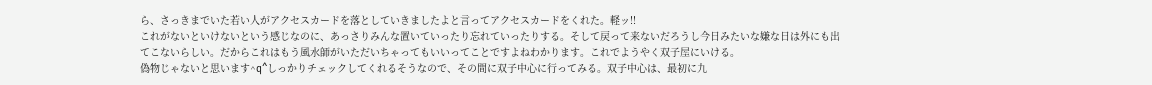ら、さっきまでいた若い人がアクセスカードを落としていきましたよと言ってアクセスカードをくれた。軽ッ!!
これがないといけないという感じなのに、あっさりみんな置いていったり忘れていったりする。そして戻って来ないだろうし今日みたいな嫌な日は外にも出てこないらしい。だからこれはもう風水師がいただいちゃってもいいってことですよねわかります。これでようやく双子屋にいける。
偽物じゃないと思います^q^しっかりチェックしてくれるそうなので、その間に双子中心に行ってみる。双子中心は、最初に九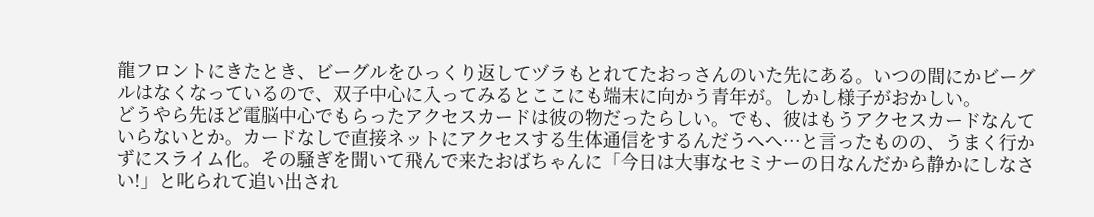龍フロントにきたとき、ビーグルをひっくり返してヅラもとれてたおっさんのいた先にある。いつの間にかビーグルはなくなっているので、双子中心に入ってみるとここにも端末に向かう青年が。しかし様子がおかしい。
どうやら先ほど電脳中心でもらったアクセスカードは彼の物だったらしい。でも、彼はもうアクセスカードなんていらないとか。カードなしで直接ネットにアクセスする生体通信をするんだうへへ…と言ったものの、うまく行かずにスライム化。その騒ぎを聞いて飛んで来たおばちゃんに「今日は大事なセミナーの日なんだから静かにしなさい!」と叱られて追い出され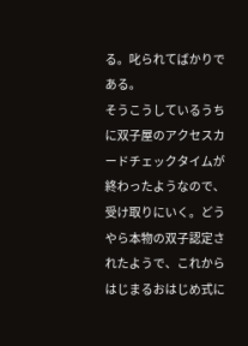る。叱られてばかりである。
そうこうしているうちに双子屋のアクセスカードチェックタイムが終わったようなので、受け取りにいく。どうやら本物の双子認定されたようで、これからはじまるおはじめ式に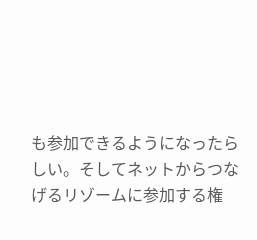も参加できるようになったらしい。そしてネットからつなげるリゾームに参加する権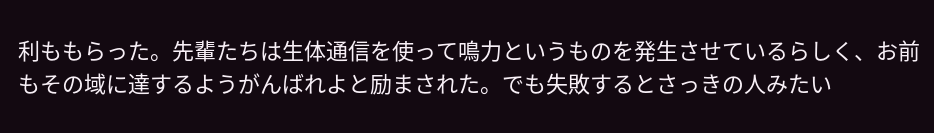利ももらった。先輩たちは生体通信を使って鳴力というものを発生させているらしく、お前もその域に達するようがんばれよと励まされた。でも失敗するとさっきの人みたい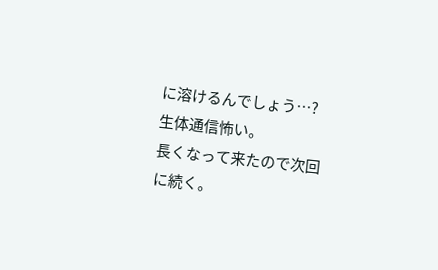に溶けるんでしょう…?生体通信怖い。
長くなって来たので次回に続く。